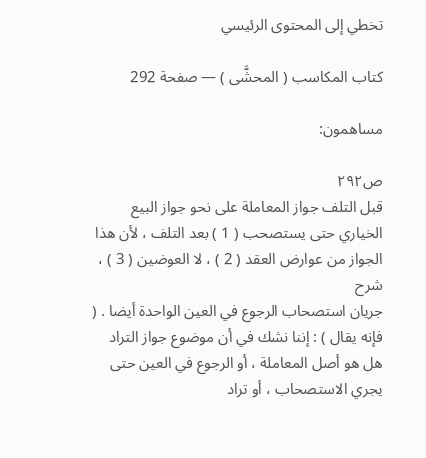تخطي إلى المحتوى الرئيسي

كتاب المكاسب ( المحشَّى ) — صفحة 292

مساهمون:

ص٢٩٢
قبل التلف جواز المعاملة على نحو جواز البيع الخياري حتى يستصحب ( 1 ) بعد التلف ، لأن هذا الجواز من عوارض العقد ( 2 ) ، لا العوضين ( 3 ) ،
شرح
جريان استصحاب الرجوع في العين الواحدة أيضا . ( فإنه يقال ) : إننا نشك في أن موضوع جواز التراد هل هو أصل المعاملة ، أو الرجوع في العين حتى يجري الاستصحاب ، أو تراد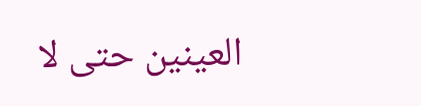العينين حتى لا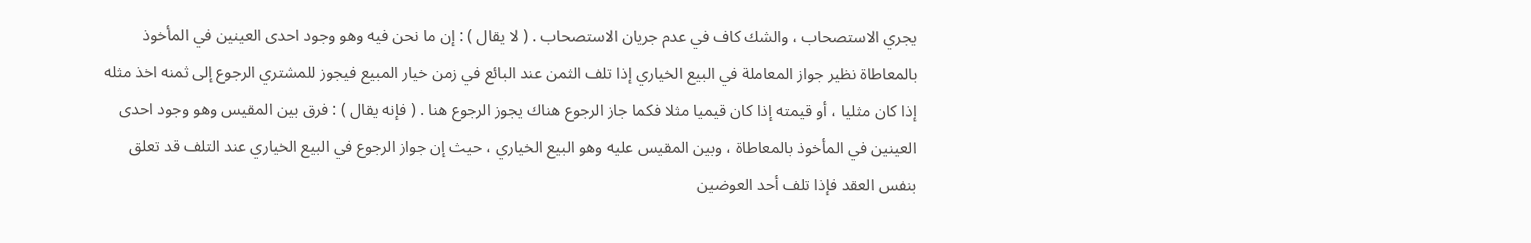يجري الاستصحاب ، والشك كاف في عدم جريان الاستصحاب . ( لا يقال ) : إن ما نحن فيه وهو وجود احدى العينين في المأخوذ بالمعاطاة نظير جواز المعاملة في البيع الخياري إذا تلف الثمن عند البائع في زمن خيار المبيع فيجوز للمشتري الرجوع إلى ثمنه اخذ مثله إذا كان مثليا ، أو قيمته إذا كان قيميا مثلا فكما جاز الرجوع هناك يجوز الرجوع هنا . ( فإنه يقال ) : فرق بين المقيس وهو وجود احدى العينين في المأخوذ بالمعاطاة ، وبين المقيس عليه وهو البيع الخياري ، حيث إن جواز الرجوع في البيع الخياري عند التلف قد تعلق بنفس العقد فإذا تلف أحد العوضين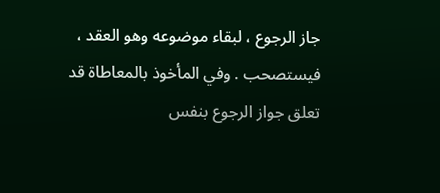جاز الرجوع ، لبقاء موضوعه وهو العقد ، فيستصحب . وفي المأخوذ بالمعاطاة قد تعلق جواز الرجوع بنفس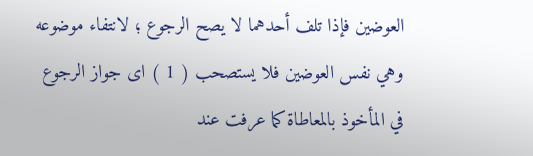العوضين فإذا تلف أحدهما لا يصح الرجوع ؛ لانتفاء موضوعه وهي نفس العوضين فلا يستصحب ( 1 ) اى جواز الرجوع في المأخوذ بالمعاطاة كما عرفت عند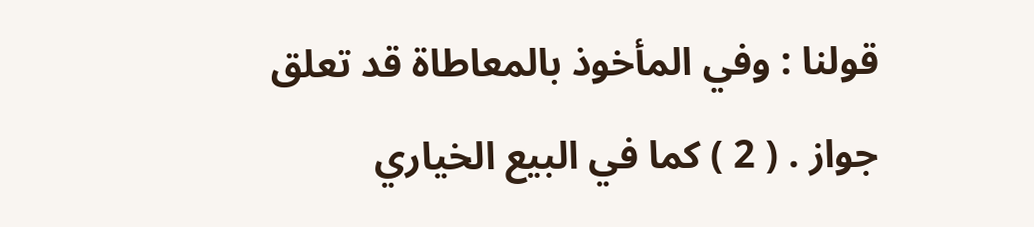قولنا : وفي المأخوذ بالمعاطاة قد تعلق جواز . ( 2 ) كما في البيع الخياري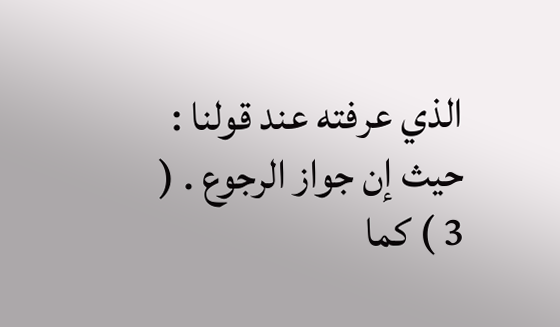الذي عرفته عند قولنا : حيث إن جواز الرجوع . ( 3 ) كما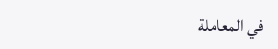في المعاملة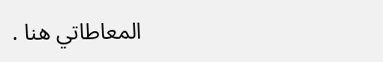المعاطاتي هنا .